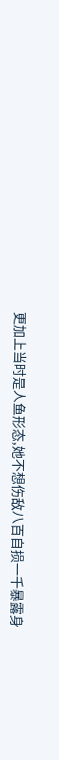更加上当时是人鱼形态,她不想伤敌八百自损一千暴露身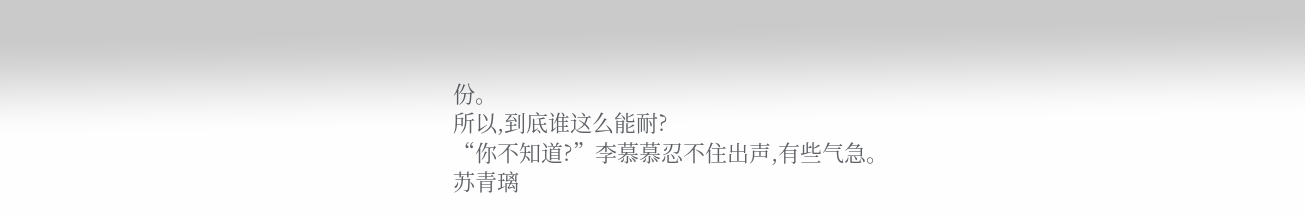份。
所以,到底谁这么能耐?
“你不知道?”李慕慕忍不住出声,有些气急。
苏青璃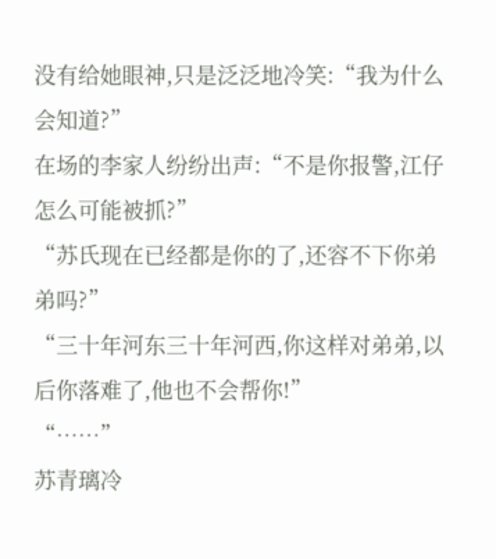没有给她眼神,只是泛泛地冷笑:“我为什么会知道?”
在场的李家人纷纷出声:“不是你报警,江仔怎么可能被抓?”
“苏氏现在已经都是你的了,还容不下你弟弟吗?”
“三十年河东三十年河西,你这样对弟弟,以后你落难了,他也不会帮你!”
“……”
苏青璃冷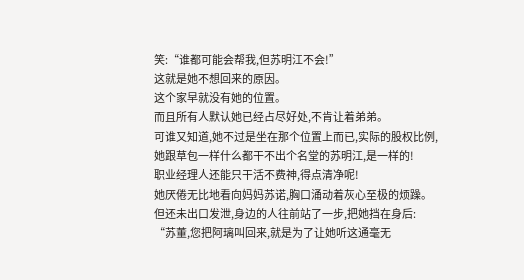笑:“谁都可能会帮我,但苏明江不会!”
这就是她不想回来的原因。
这个家早就没有她的位置。
而且所有人默认她已经占尽好处,不肯让着弟弟。
可谁又知道,她不过是坐在那个位置上而已,实际的股权比例,她跟草包一样什么都干不出个名堂的苏明江,是一样的!
职业经理人还能只干活不费神,得点清净呢!
她厌倦无比地看向妈妈苏诺,胸口涌动着灰心至极的烦躁。
但还未出口发泄,身边的人往前站了一步,把她挡在身后:
“苏董,您把阿璃叫回来,就是为了让她听这通毫无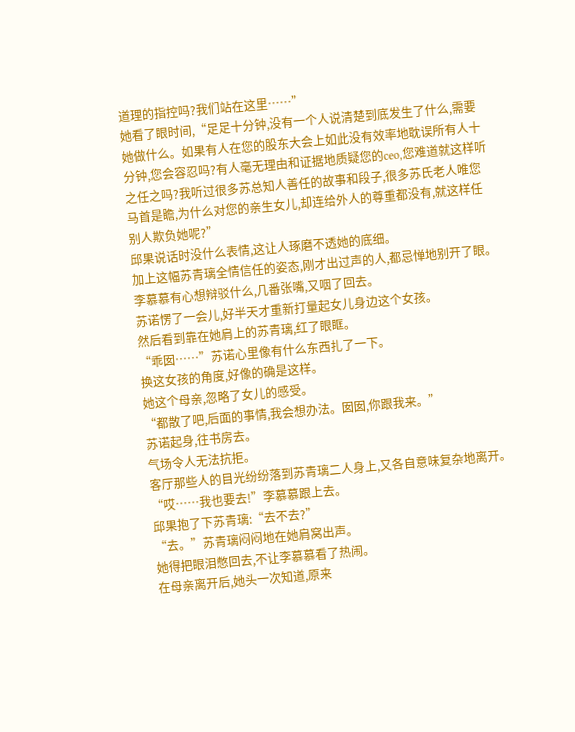道理的指控吗?我们站在这里……”
她看了眼时间,“足足十分钟,没有一个人说清楚到底发生了什么,需要她做什么。如果有人在您的股东大会上如此没有效率地耽误所有人十分钟,您会容忍吗?有人毫无理由和证据地质疑您的ceo,您难道就这样听之任之吗?我听过很多苏总知人善任的故事和段子,很多苏氏老人唯您马首是瞻,为什么对您的亲生女儿,却连给外人的尊重都没有,就这样任别人欺负她呢?”
邱果说话时没什么表情,这让人琢磨不透她的底细。
加上这幅苏青璃全情信任的姿态,刚才出过声的人,都忌惮地别开了眼。
李慕慕有心想辩驳什么,几番张嘴,又咽了回去。
苏诺愣了一会儿,好半天才重新打量起女儿身边这个女孩。
然后看到靠在她肩上的苏青璃,红了眼眶。
“乖囡……”苏诺心里像有什么东西扎了一下。
换这女孩的角度,好像的确是这样。
她这个母亲,忽略了女儿的感受。
“都散了吧,后面的事情,我会想办法。囡囡,你跟我来。”
苏诺起身,往书房去。
气场令人无法抗拒。
客厅那些人的目光纷纷落到苏青璃二人身上,又各自意味复杂地离开。
“哎……我也要去!”李慕慕跟上去。
邱果抱了下苏青璃:“去不去?”
“去。”苏青璃闷闷地在她肩窝出声。
她得把眼泪憋回去,不让李慕慕看了热闹。
在母亲离开后,她头一次知道,原来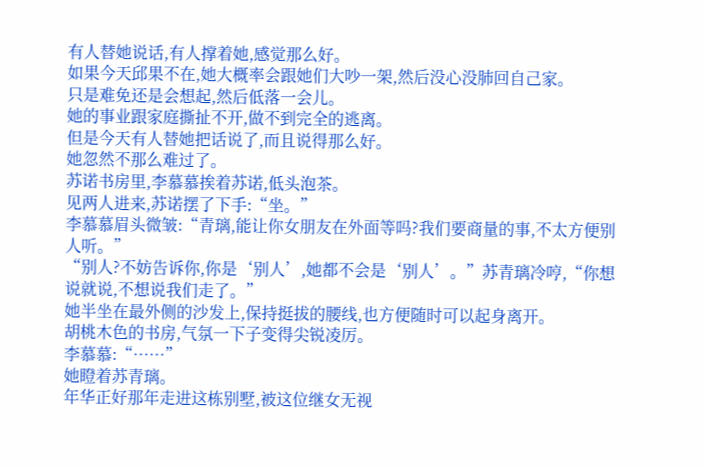有人替她说话,有人撑着她,感觉那么好。
如果今天邱果不在,她大概率会跟她们大吵一架,然后没心没肺回自己家。
只是难免还是会想起,然后低落一会儿。
她的事业跟家庭撕扯不开,做不到完全的逃离。
但是今天有人替她把话说了,而且说得那么好。
她忽然不那么难过了。
苏诺书房里,李慕慕挨着苏诺,低头泡茶。
见两人进来,苏诺摆了下手:“坐。”
李慕慕眉头微皱:“青璃,能让你女朋友在外面等吗?我们要商量的事,不太方便别人听。”
“别人?不妨告诉你,你是‘别人’,她都不会是‘别人’。”苏青璃冷哼,“你想说就说,不想说我们走了。”
她半坐在最外侧的沙发上,保持挺拔的腰线,也方便随时可以起身离开。
胡桃木色的书房,气氛一下子变得尖锐凌厉。
李慕慕:“……”
她瞪着苏青璃。
年华正好那年走进这栋别墅,被这位继女无视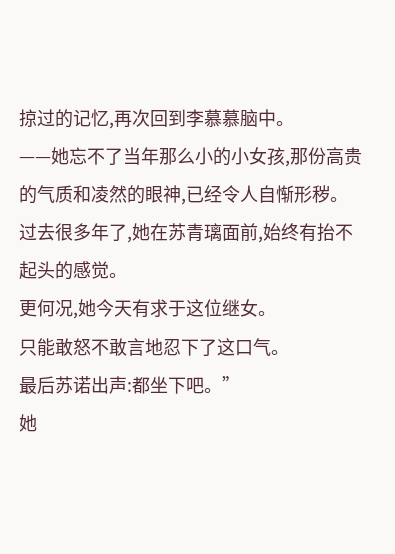掠过的记忆,再次回到李慕慕脑中。
——她忘不了当年那么小的小女孩,那份高贵的气质和凌然的眼神,已经令人自惭形秽。
过去很多年了,她在苏青璃面前,始终有抬不起头的感觉。
更何况,她今天有求于这位继女。
只能敢怒不敢言地忍下了这口气。
最后苏诺出声:都坐下吧。”
她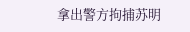拿出警方拘捕苏明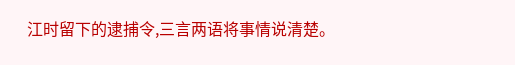江时留下的逮捕令,三言两语将事情说清楚。